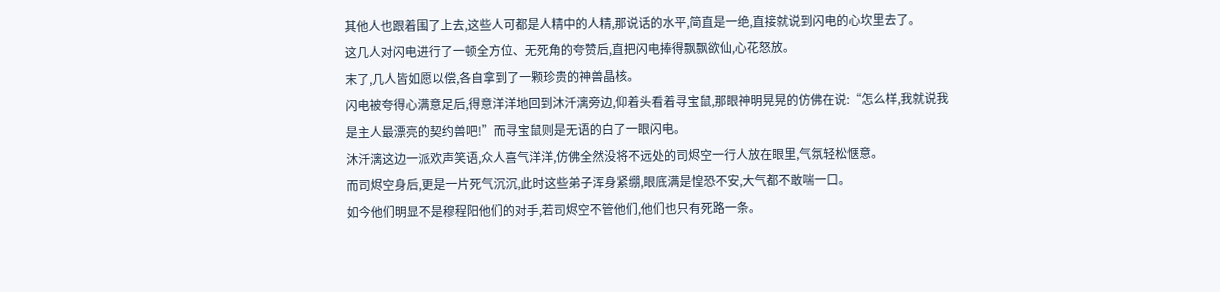其他人也跟着围了上去,这些人可都是人精中的人精,那说话的水平,简直是一绝,直接就说到闪电的心坎里去了。
这几人对闪电进行了一顿全方位、无死角的夸赞后,直把闪电捧得飘飘欲仙,心花怒放。
末了,几人皆如愿以偿,各自拿到了一颗珍贵的神兽晶核。
闪电被夸得心满意足后,得意洋洋地回到沐汘漓旁边,仰着头看着寻宝鼠,那眼神明晃晃的仿佛在说:“怎么样,我就说我是主人最漂亮的契约兽吧!”而寻宝鼠则是无语的白了一眼闪电。
沐汘漓这边一派欢声笑语,众人喜气洋洋,仿佛全然没将不远处的司烬空一行人放在眼里,气氛轻松惬意。
而司烬空身后,更是一片死气沉沉,此时这些弟子浑身紧绷,眼底满是惶恐不安,大气都不敢喘一口。
如今他们明显不是穆程阳他们的对手,若司烬空不管他们,他们也只有死路一条。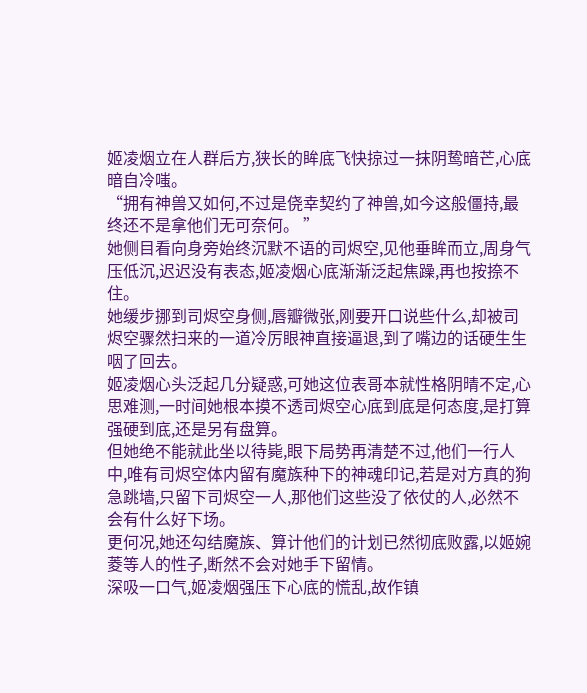姬凌烟立在人群后方,狭长的眸底飞快掠过一抹阴鸷暗芒,心底暗自冷嗤。
“拥有神兽又如何,不过是侥幸契约了神兽,如今这般僵持,最终还不是拿他们无可奈何。 ”
她侧目看向身旁始终沉默不语的司烬空,见他垂眸而立,周身气压低沉,迟迟没有表态,姬凌烟心底渐渐泛起焦躁,再也按捺不住。
她缓步挪到司烬空身侧,唇瓣微张,刚要开口说些什么,却被司烬空骤然扫来的一道冷厉眼神直接逼退,到了嘴边的话硬生生咽了回去。
姬凌烟心头泛起几分疑惑,可她这位表哥本就性格阴晴不定,心思难测,一时间她根本摸不透司烬空心底到底是何态度,是打算强硬到底,还是另有盘算。
但她绝不能就此坐以待毙,眼下局势再清楚不过,他们一行人中,唯有司烬空体内留有魔族种下的神魂印记,若是对方真的狗急跳墙,只留下司烬空一人,那他们这些没了依仗的人,必然不会有什么好下场。
更何况,她还勾结魔族、算计他们的计划已然彻底败露,以姬婉菱等人的性子,断然不会对她手下留情。
深吸一口气,姬凌烟强压下心底的慌乱,故作镇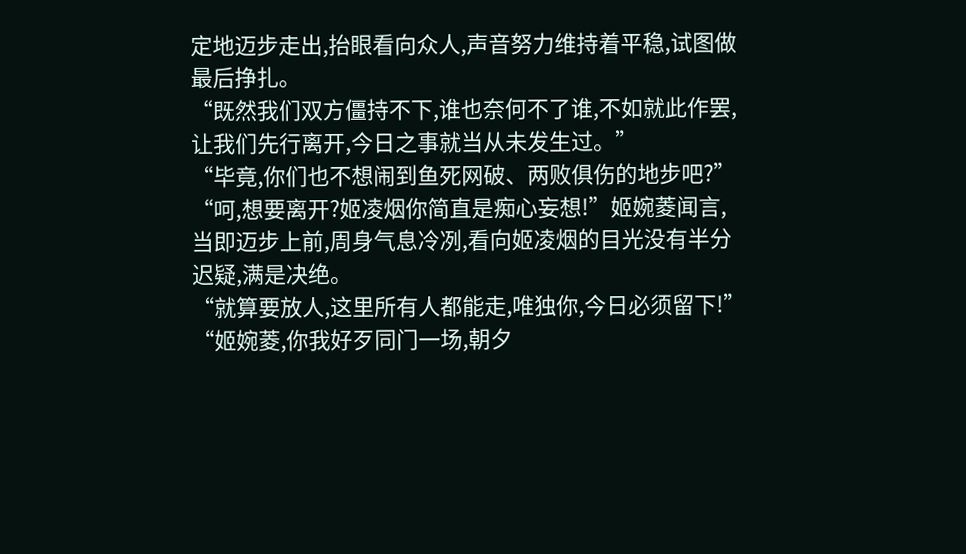定地迈步走出,抬眼看向众人,声音努力维持着平稳,试图做最后挣扎。
“既然我们双方僵持不下,谁也奈何不了谁,不如就此作罢,让我们先行离开,今日之事就当从未发生过。”
“毕竟,你们也不想闹到鱼死网破、两败俱伤的地步吧?”
“呵,想要离开?姬凌烟你简直是痴心妄想!”姬婉菱闻言,当即迈步上前,周身气息冷冽,看向姬凌烟的目光没有半分迟疑,满是决绝。
“就算要放人,这里所有人都能走,唯独你,今日必须留下!”
“姬婉菱,你我好歹同门一场,朝夕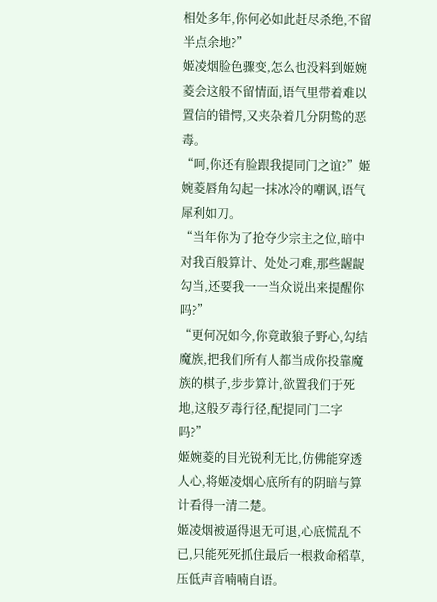相处多年,你何必如此赶尽杀绝,不留半点余地?”
姬凌烟脸色骤变,怎么也没料到姬婉菱会这般不留情面,语气里带着难以置信的错愕,又夹杂着几分阴鸷的恶毒。
“呵,你还有脸跟我提同门之谊?”姬婉菱唇角勾起一抹冰冷的嘲讽,语气犀利如刀。
“当年你为了抢夺少宗主之位,暗中对我百般算计、处处刁难,那些龌龊勾当,还要我一一当众说出来提醒你吗?”
“更何况如今,你竟敢狼子野心,勾结魔族,把我们所有人都当成你投靠魔族的棋子,步步算计,欲置我们于死地,这般歹毒行径,配提同门二字吗?”
姬婉菱的目光锐利无比,仿佛能穿透人心,将姬凌烟心底所有的阴暗与算计看得一清二楚。
姬凌烟被逼得退无可退,心底慌乱不已,只能死死抓住最后一根救命稻草,压低声音喃喃自语。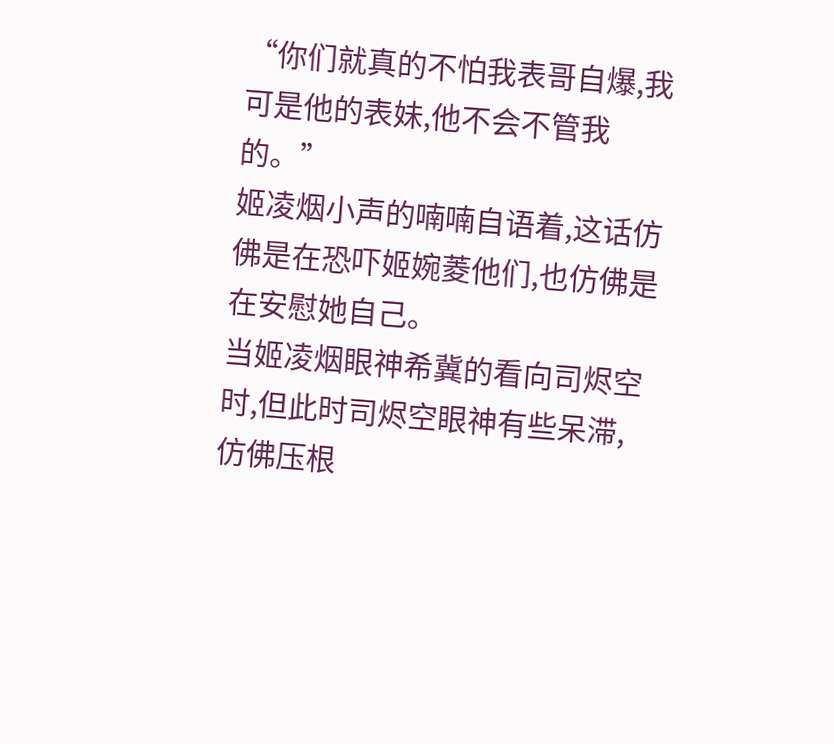“你们就真的不怕我表哥自爆,我可是他的表妹,他不会不管我的。”
姬凌烟小声的喃喃自语着,这话仿佛是在恐吓姬婉菱他们,也仿佛是在安慰她自己。
当姬凌烟眼神希冀的看向司烬空时,但此时司烬空眼神有些呆滞,仿佛压根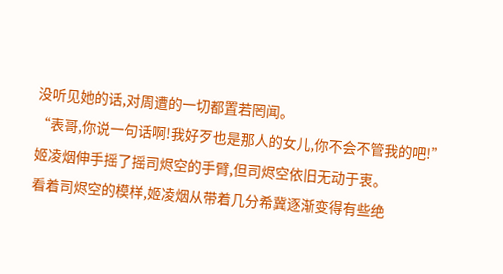没听见她的话,对周遭的一切都置若罔闻。
“表哥,你说一句话啊!我好歹也是那人的女儿,你不会不管我的吧!”
姬凌烟伸手摇了摇司烬空的手臂,但司烬空依旧无动于衷。
看着司烬空的模样,姬凌烟从带着几分希冀逐渐变得有些绝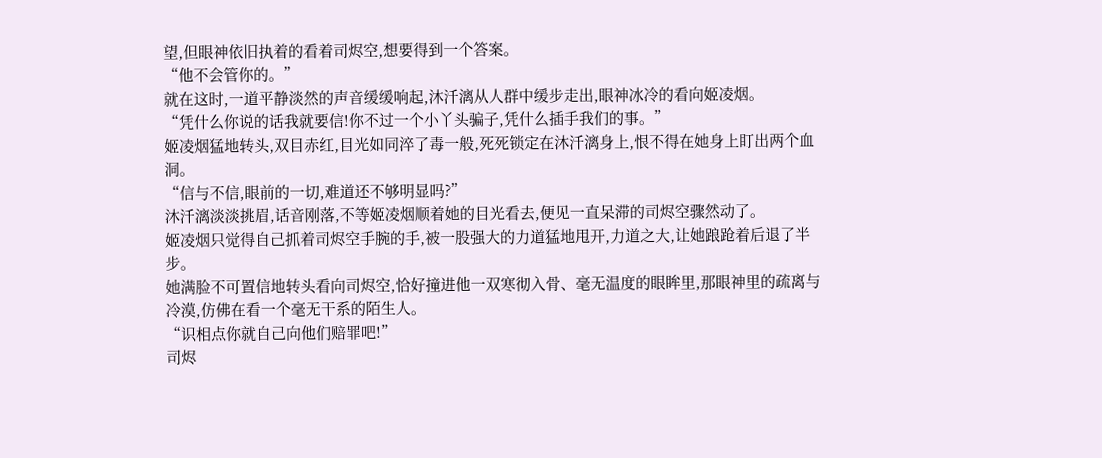望,但眼神依旧执着的看着司烬空,想要得到一个答案。
“他不会管你的。”
就在这时,一道平静淡然的声音缓缓响起,沐汘漓从人群中缓步走出,眼神冰冷的看向姬凌烟。
“凭什么你说的话我就要信!你不过一个小丫头骗子,凭什么插手我们的事。”
姬凌烟猛地转头,双目赤红,目光如同淬了毒一般,死死锁定在沐汘漓身上,恨不得在她身上盯出两个血洞。
“信与不信,眼前的一切,难道还不够明显吗?”
沐汘漓淡淡挑眉,话音刚落,不等姬凌烟顺着她的目光看去,便见一直呆滞的司烬空骤然动了。
姬凌烟只觉得自己抓着司烬空手腕的手,被一股强大的力道猛地甩开,力道之大,让她踉跄着后退了半步。
她满脸不可置信地转头看向司烬空,恰好撞进他一双寒彻入骨、毫无温度的眼眸里,那眼神里的疏离与冷漠,仿佛在看一个毫无干系的陌生人。
“识相点你就自己向他们赔罪吧!”
司烬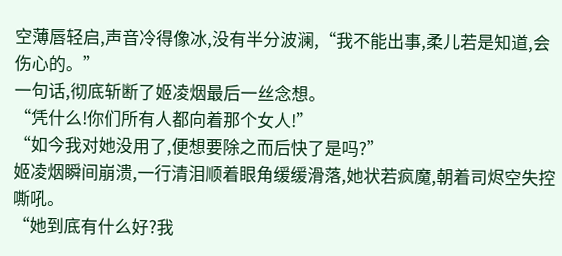空薄唇轻启,声音冷得像冰,没有半分波澜,“我不能出事,柔儿若是知道,会伤心的。”
一句话,彻底斩断了姬凌烟最后一丝念想。
“凭什么!你们所有人都向着那个女人!”
“如今我对她没用了,便想要除之而后快了是吗?”
姬凌烟瞬间崩溃,一行清泪顺着眼角缓缓滑落,她状若疯魔,朝着司烬空失控嘶吼。
“她到底有什么好?我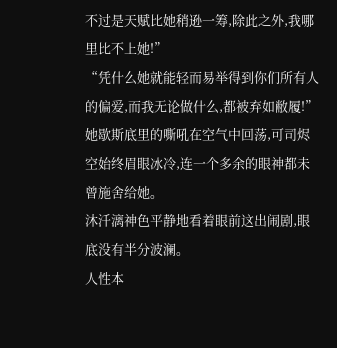不过是天赋比她稍逊一筹,除此之外,我哪里比不上她!”
“凭什么她就能轻而易举得到你们所有人的偏爱,而我无论做什么,都被弃如敝履!”
她歇斯底里的嘶吼在空气中回荡,可司烬空始终眉眼冰冷,连一个多余的眼神都未曾施舍给她。
沐汘漓神色平静地看着眼前这出闹剧,眼底没有半分波澜。
人性本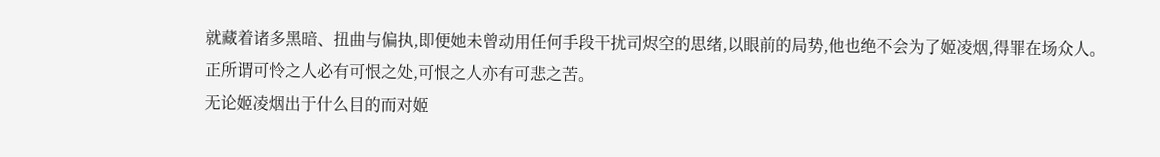就藏着诸多黑暗、扭曲与偏执,即便她未曾动用任何手段干扰司烬空的思绪,以眼前的局势,他也绝不会为了姬凌烟,得罪在场众人。
正所谓可怜之人必有可恨之处,可恨之人亦有可悲之苦。
无论姬凌烟出于什么目的而对姬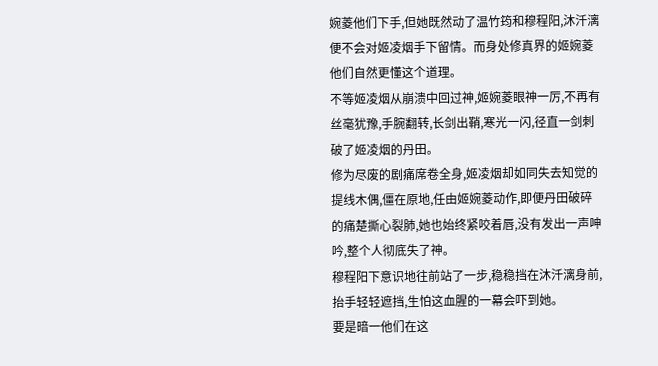婉菱他们下手,但她既然动了温竹筠和穆程阳,沐汘漓便不会对姬凌烟手下留情。而身处修真界的姬婉菱他们自然更懂这个道理。
不等姬凌烟从崩溃中回过神,姬婉菱眼神一厉,不再有丝毫犹豫,手腕翻转,长剑出鞘,寒光一闪,径直一剑刺破了姬凌烟的丹田。
修为尽废的剧痛席卷全身,姬凌烟却如同失去知觉的提线木偶,僵在原地,任由姬婉菱动作,即便丹田破碎的痛楚撕心裂肺,她也始终紧咬着唇,没有发出一声呻吟,整个人彻底失了神。
穆程阳下意识地往前站了一步,稳稳挡在沐汘漓身前,抬手轻轻遮挡,生怕这血腥的一幕会吓到她。
要是暗一他们在这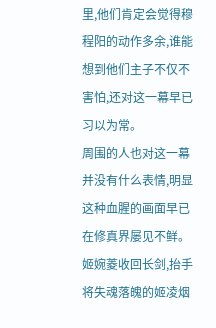里,他们肯定会觉得穆程阳的动作多余,谁能想到他们主子不仅不害怕,还对这一幕早已习以为常。
周围的人也对这一幕并没有什么表情,明显这种血腥的画面早已在修真界屡见不鲜。
姬婉菱收回长剑,抬手将失魂落魄的姬凌烟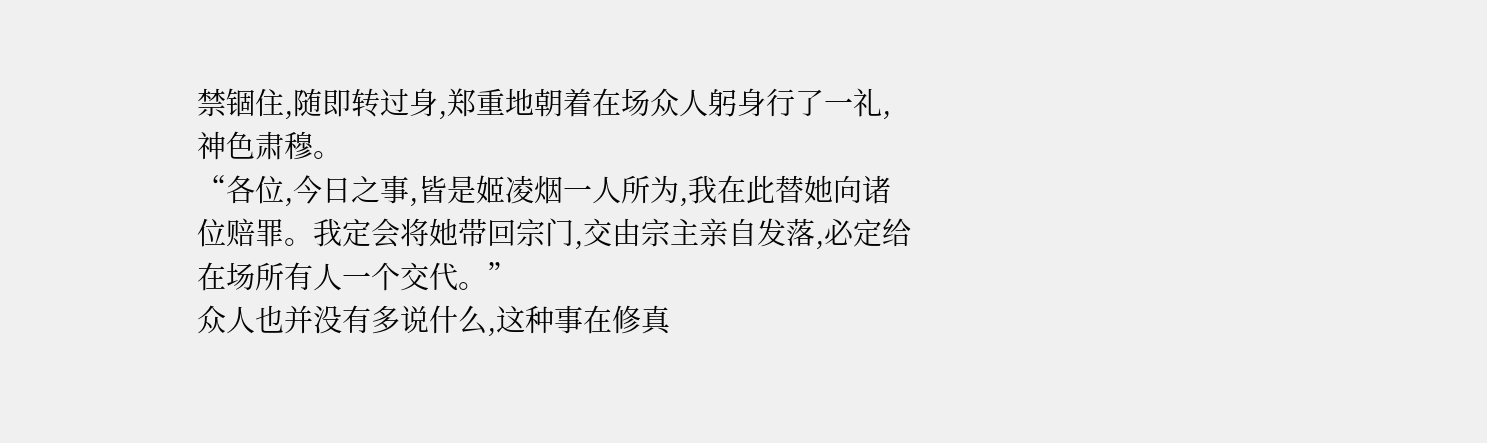禁锢住,随即转过身,郑重地朝着在场众人躬身行了一礼,神色肃穆。
“各位,今日之事,皆是姬凌烟一人所为,我在此替她向诸位赔罪。我定会将她带回宗门,交由宗主亲自发落,必定给在场所有人一个交代。”
众人也并没有多说什么,这种事在修真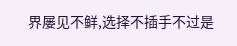界屡见不鲜,选择不插手不过是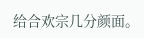给合欢宗几分颜面。